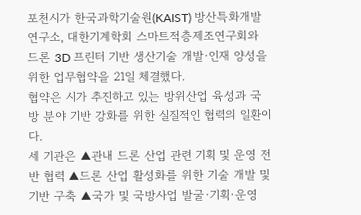포천시가 한국과학기술원(KAIST) 방산특화개발연구소, 대한기계학회 스마트적층제조연구회와 드론 3D 프린터 기반 생산기술 개발·인재 양성을 위한 업무협약을 21일 체결했다.
협약은 시가 추진하고 있는 방위산업 육성과 국방 분야 기반 강화를 위한 실질적인 협력의 일환이다.
세 기관은 ▲관내 드론 산업 관련 기획 및 운영 전반 협력 ▲드론 산업 활성화를 위한 기술 개발 및 기반 구축 ▲국가 및 국방사업 발굴·기획·운영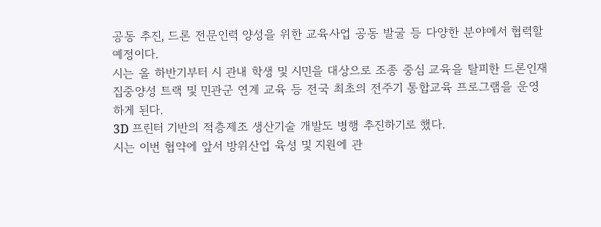공동 추진, 드론 전문인력 양성을 위한 교육사업 공동 발굴 등 다양한 분야에서 협력할 예정이다.
시는 올 하반기부터 시 관내 학생 및 시민을 대상으로 조종 중심 교육을 탈피한 드론인재 집중양성 트랙 및 민관군 연계 교육 등 전국 최초의 전주기 통합교육 프로그램을 운영하게 된다.
3D 프린터 기반의 적층제조 생산기술 개발도 병행 추진하기로 했다.
시는 이번 협약에 앞서 방위산업 육성 및 지원에 관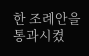한 조례안을 통과시켰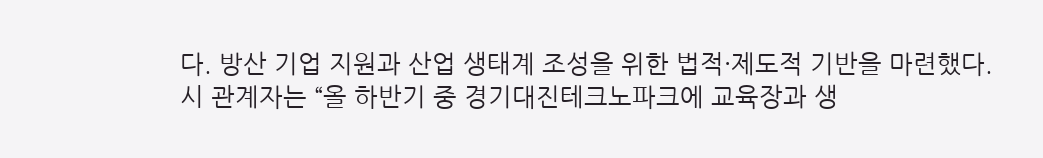다. 방산 기업 지원과 산업 생태계 조성을 위한 법적·제도적 기반을 마련했다.
시 관계자는 “올 하반기 중 경기대진테크노파크에 교육장과 생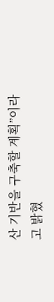산 기반을 구축할 계획”이라고 밝혔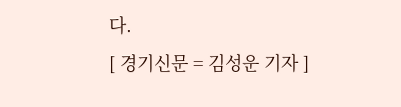다.
[ 경기신문 = 김성운 기자 ]